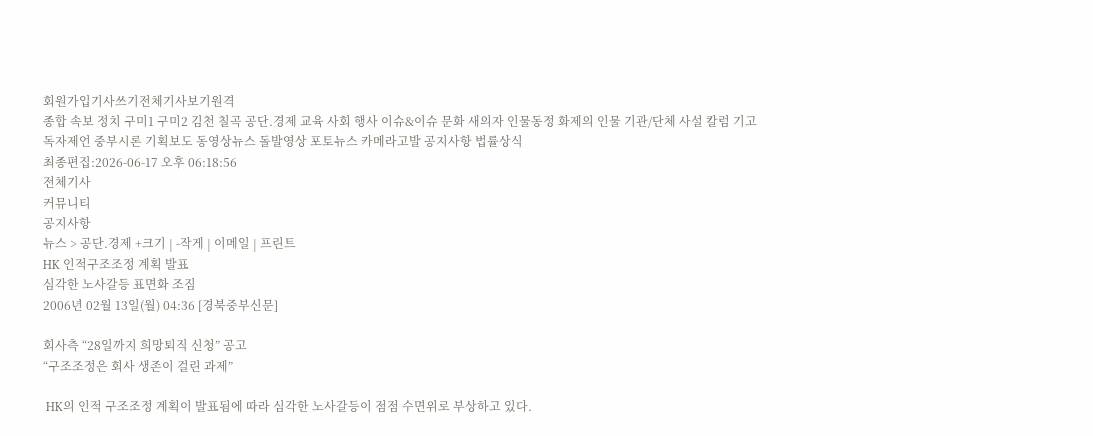회원가입기사쓰기전체기사보기원격
종합 속보 정치 구미1 구미2 김천 칠곡 공단.경제 교육 사회 행사 이슈&이슈 문화 새의자 인물동정 화제의 인물 기관/단체 사설 칼럼 기고 독자제언 중부시론 기획보도 동영상뉴스 돌발영상 포토뉴스 카메라고발 공지사항 법률상식
최종편집:2026-06-17 오후 06:18:56
전체기사
커뮤니티
공지사항
뉴스 > 공단.경제 +크기 | -작게 | 이메일 | 프린트
HK 인적구조조정 계획 발표
심각한 노사갈등 표면화 조짐
2006년 02월 13일(월) 04:36 [경북중부신문]

회사측 “28일까지 희망퇴직 신청” 공고
“구조조정은 회사 생존이 걸린 과제”

 HK의 인적 구조조정 계획이 발표됨에 따라 심각한 노사갈등이 점점 수면위로 부상하고 있다.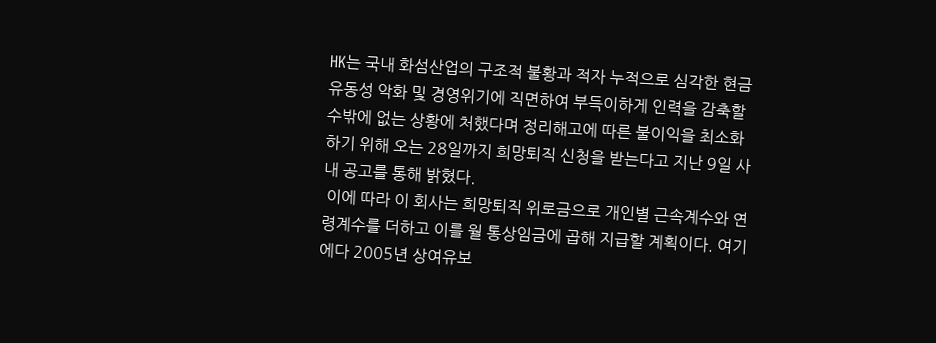HK는 국내 화섬산업의 구조적 불황과 적자 누적으로 심각한 현금 유동성 악화 및 경영위기에 직면하여 부득이하게 인력을 감축할 수밖에 없는 상황에 처했다며 정리해고에 따른 불이익을 최소화하기 위해 오는 28일까지 희망퇴직 신청을 받는다고 지난 9일 사내 공고를 통해 밝혔다.
 이에 따라 이 회사는 희망퇴직 위로금으로 개인별 근속계수와 연령계수를 더하고 이를 월 통상임금에 곱해 지급할 계획이다. 여기에다 2005년 상여유보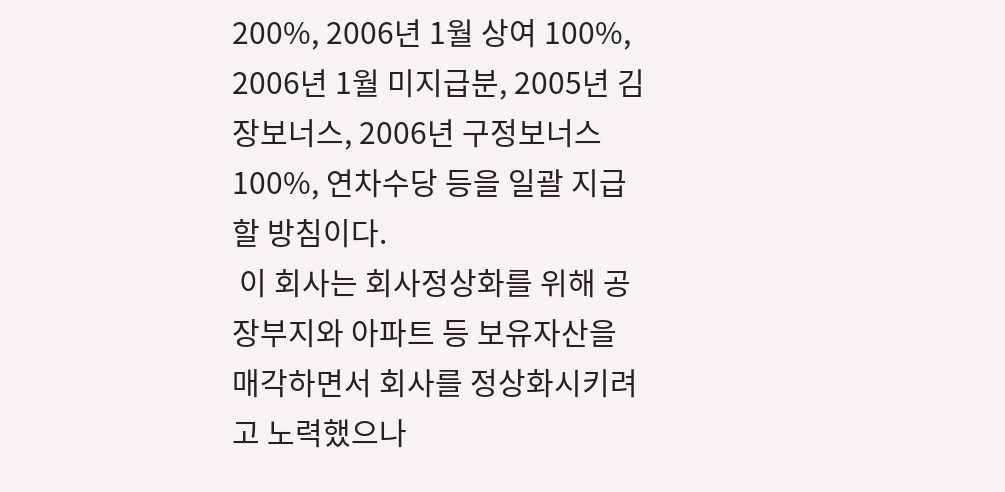200%, 2006년 1월 상여 100%, 2006년 1월 미지급분, 2005년 김장보너스, 2006년 구정보너스 100%, 연차수당 등을 일괄 지급할 방침이다.
 이 회사는 회사정상화를 위해 공장부지와 아파트 등 보유자산을 매각하면서 회사를 정상화시키려고 노력했으나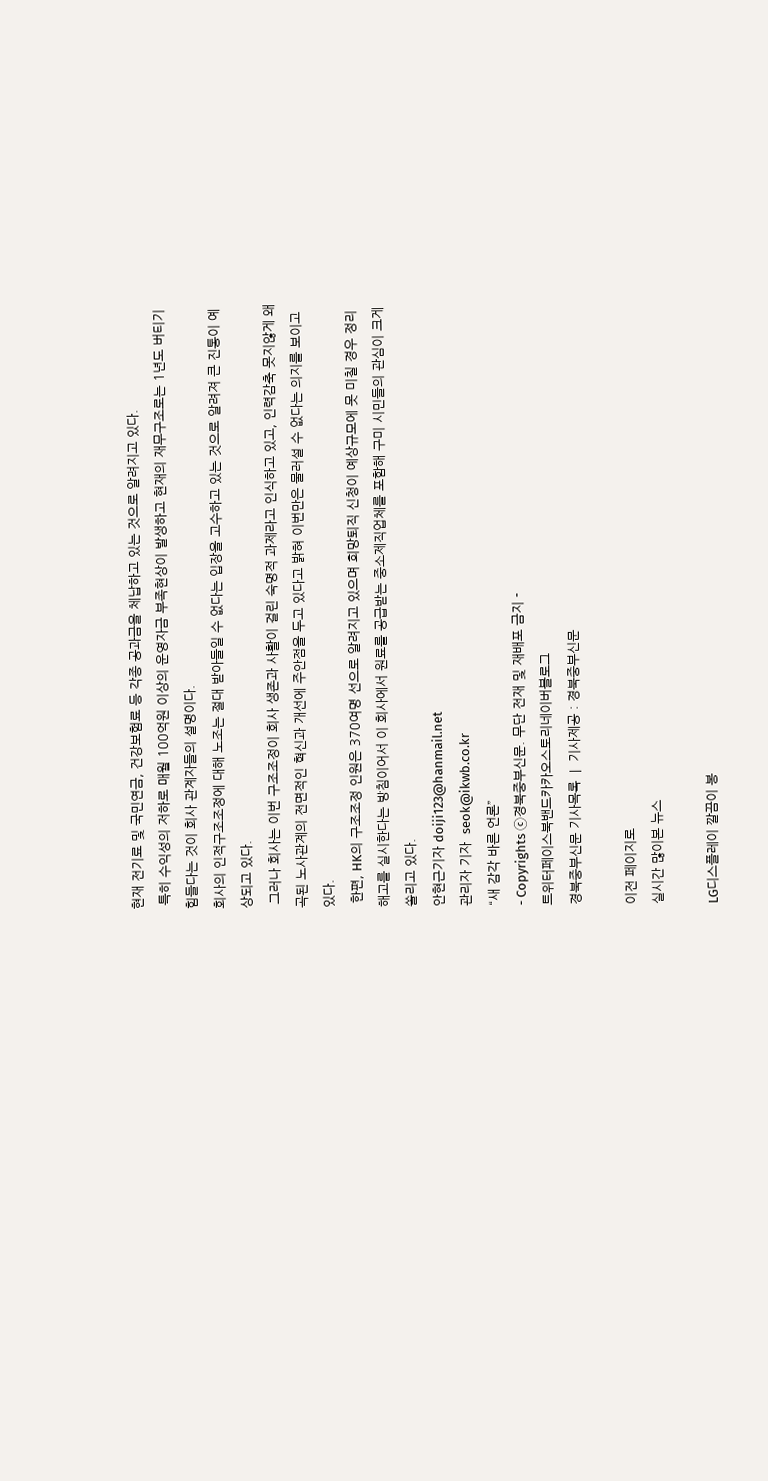현재 전기료 및 국민연금, 건강보험료 등 각종 공과금을 체납하고 있는 것으로 알려지고 있다.
 특히 수익성의 저하로 매월 100억원 이상의 운영자금 부족현상이 발생하고 현재의 재무구조로는 1년도 버티기 힘들다는 것이 회사 관계자들의 설명이다.
회사의 인적구조조정에 대해 노조는 절대 받아들일 수 없다는 입장을 고수하고 있는 것으로 알려져 큰 진통이 예상되고 있다.
 그러나 회사는 이번 구조조정이 회사 생존과 사활이 걸린 숙명적 과제라고 인식하고 있고, 인력감축 못지않게 왜곡된 노사관계의 전면적인 혁신과 개선에 주안점을 두고 있다고 밝혀 이번만은 물러설 수 없다는 의지를 보이고 있다.
 한편, HK의 구조조정 인원은 370여명 선으로 알려지고 있으며 희망퇴직 신청이 예상규모에 못 미칠 경우 정리해고를 실시한다는 방침이어서 이 회사에서 원료를 공급받는 중소제직업체를 포함해 구미 시민들의 관심이 크게 쏠리고 있다.
안현근기자 doiji123@hanmail.net
관리자 기자  seok@ikwb.co.kr
“새 감각 바른 언론”
- Copyrights ⓒ경북중부신문. 무단 전재 및 재배포 금지 -
트위터페이스북밴드카카오스토리네이버블로그
경북중부신문 기사목록  |  기사제공 : 경북중부신문

이전 페이지로
실시간 많이본 뉴스

LG디스플레이 깔끔이 봉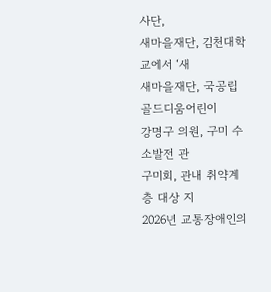사단,
새마을재단, 김천대학교에서 ‘새
새마을재단, 국공립골드디움어린이
강명구 의원, 구미 수소발전 관
구미회, 관내 취약계층 대상 지
2026년 교통장애인의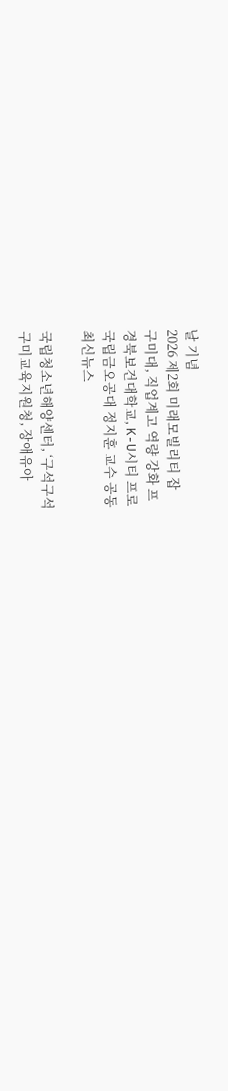날 기념
2026 제2회 미래모빌리티 잡
구미대, 직업계고 역량 강화 프
경북보건대학교, K-U시티 프로
국립금오공대 정지훈 교수 공동
최신뉴스

국립청소년해양센터, ‘구석구석
구미교육지원청, 장애유아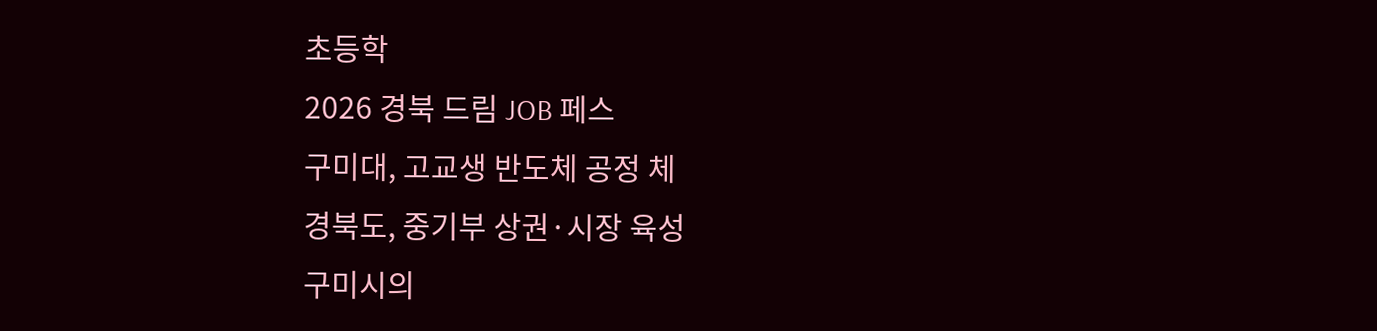초등학
2026 경북 드림 JOB 페스
구미대, 고교생 반도체 공정 체
경북도, 중기부 상권·시장 육성
구미시의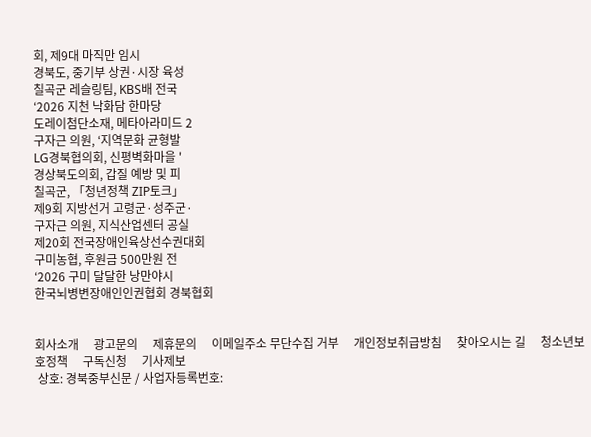회, 제9대 마직만 임시
경북도, 중기부 상권·시장 육성
칠곡군 레슬링팀, KBS배 전국
‘2026 지천 낙화담 한마당
도레이첨단소재, 메타아라미드 2
구자근 의원, ‘지역문화 균형발
LG경북협의회, 신평벽화마을 '
경상북도의회, 갑질 예방 및 피
칠곡군, 「청년정책 ZIP토크」
제9회 지방선거 고령군·성주군·
구자근 의원, 지식산업센터 공실
제20회 전국장애인육상선수권대회
구미농협, 후원금 500만원 전
‘2026 구미 달달한 낭만야시
한국뇌병변장애인인권협회 경북협회


회사소개     광고문의     제휴문의     이메일주소 무단수집 거부     개인정보취급방침     찾아오시는 길     청소년보호정책     구독신청     기사제보
 상호: 경북중부신문 / 사업자등록번호: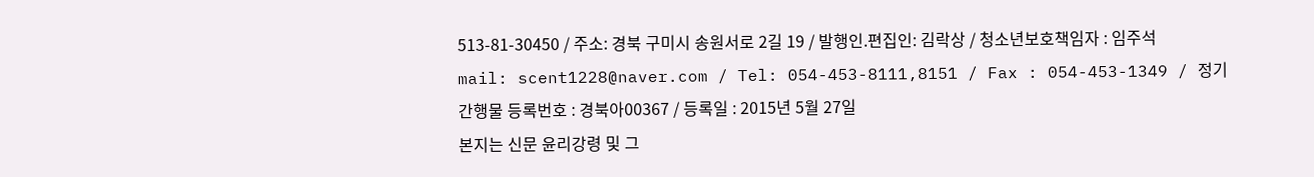513-81-30450 / 주소: 경북 구미시 송원서로 2길 19 / 발행인.편집인: 김락상 / 청소년보호책임자 : 임주석
mail: scent1228@naver.com / Tel: 054-453-8111,8151 / Fax : 054-453-1349 / 정기간행물 등록번호 : 경북아00367 / 등록일 : 2015년 5월 27일
본지는 신문 윤리강령 및 그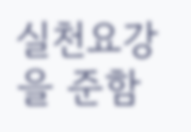실천요강을 준함